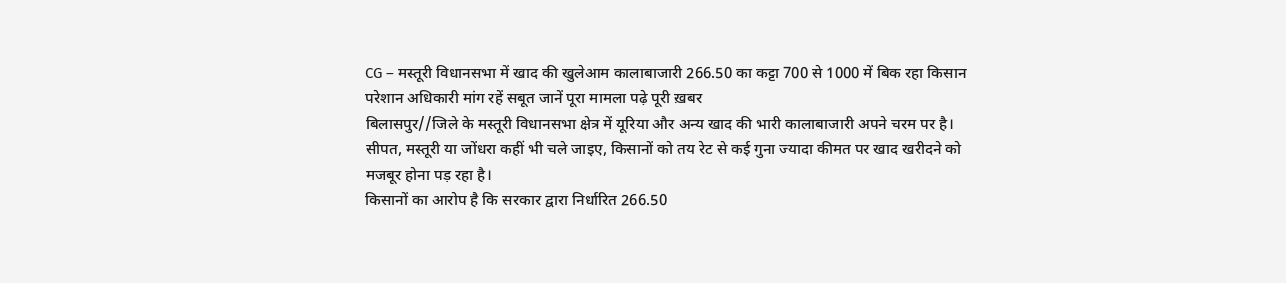CG – मस्तूरी विधानसभा में खाद की खुलेआम कालाबाजारी 266.50 का कट्टा 700 से 1000 में बिक रहा किसान परेशान अधिकारी मांग रहें सबूत जानें पूरा मामला पढ़े पूरी ख़बर
बिलासपुर//जिले के मस्तूरी विधानसभा क्षेत्र में यूरिया और अन्य खाद की भारी कालाबाजारी अपने चरम पर है। सीपत, मस्तूरी या जोंधरा कहीं भी चले जाइए, किसानों को तय रेट से कई गुना ज्यादा कीमत पर खाद खरीदने को मजबूर होना पड़ रहा है।
किसानों का आरोप है कि सरकार द्वारा निर्धारित 266.50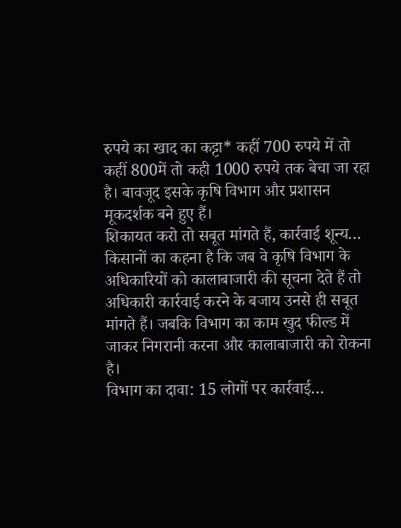रुपये का खाद का कट्टा* कहीं 700 रुपये में तो कहीं 800में तो कही 1000 रुपये तक बेचा जा रहा है। बावजूद इसके कृषि विभाग और प्रशासन मूकदर्शक बने हुए हैं।
शिकायत करो तो सबूत मांगते हैं, कार्रवाई शून्य…
किसानों का कहना है कि जब वे कृषि विभाग के अधिकारियों को कालाबाजारी की सूचना देते हैं तो अधिकारी कार्रवाई करने के बजाय उनसे ही सबूत मांगते हैं। जबकि विभाग का काम खुद फील्ड में जाकर निगरानी करना और कालाबाजारी को रोकना है।
विभाग का दावा: 15 लोगों पर कार्रवाई…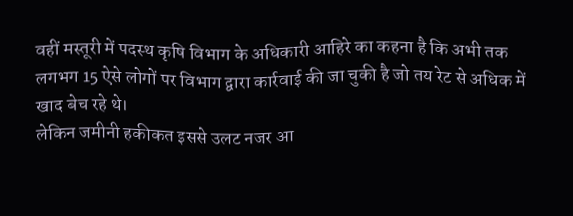वहीं मस्तूरी में पदस्थ कृषि विभाग के अधिकारी आहिरे का कहना है कि अभी तक लगभग 15 ऐसे लोगों पर विभाग द्वारा कार्रवाई की जा चुकी है जो तय रेट से अधिक में खाद बेच रहे थे।
लेकिन जमीनी हकीकत इससे उलट नजर आ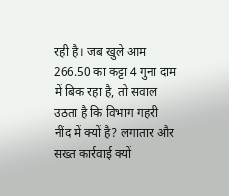रही है। जब खुले आम 266.50 का कट्टा 4 गुना दाम में बिक रहा है, तो सवाल उठता है कि विभाग गहरी नींद में क्यों है? लगातार और सख्त कार्रवाई क्यों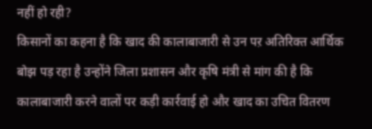नहीं हो रही?
किसानों का कहना है कि खाद की कालाबाजारी से उन पऱ अतिरिक्त आर्थिक बोझ पड़ रहा है उन्होंने जिला प्रशासन और कृषि मंत्री से मांग की है कि कालाबाजारी करने वालों पर कड़ी कार्रवाई हो और खाद का उचित वितरण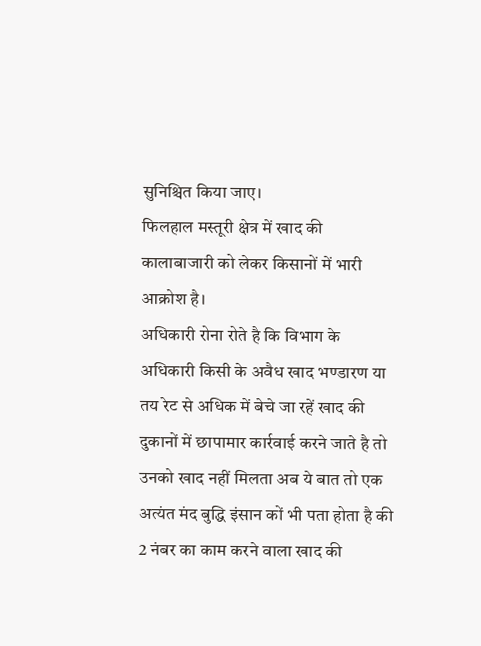सुनिश्चित किया जाए।
फिलहाल मस्तूरी क्षेत्र में खाद की कालाबाजारी को लेकर किसानों में भारी आक्रोश है।
अधिकारी रोना रोते है कि विभाग के अधिकारी किसी के अवैध खाद भण्डारण या तय रेट से अधिक में बेचे जा रहें खाद की दुकानों में छापामार कार्रवाई करने जाते है तो उनको खाद नहीं मिलता अब ये बात तो एक अत्यंत मंद बुद्धि इंसान कों भी पता होता है की 2 नंबर का काम करने वाला खाद की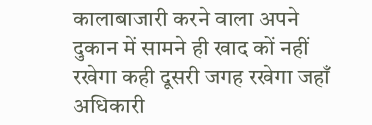कालाबाजारी करने वाला अपने दुकान में सामने ही खाद कों नहीं रखेगा कही दूसरी जगह रखेगा जहाँ अधिकारी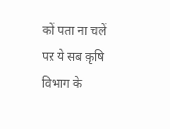कों पता ना चलें पऱ ये सब क़ृषि विभाग के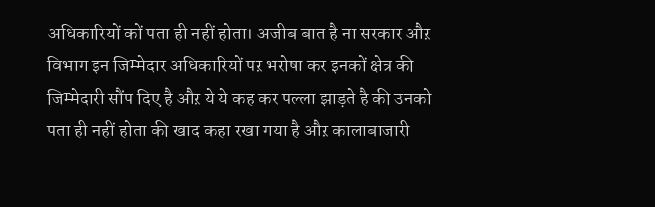अधिकारियों कों पता ही नहीं होता। अजीब बात है ना सरकार औऱ विभाग इन जिम्मेदार अधिकारियों पऱ भरोषा कर इनकों क्षेत्र की जिम्मेदारी सौंप दिए है औऱ ये ये कह कर पल्ला झाड़ते है की उनको पता ही नहीं होता की खाद कहा रखा गया है औऱ कालाबाजारी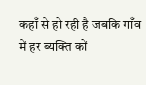कहाँ से हो रही है जबकि गाँव में हर ब्यक्ति कों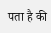पता है की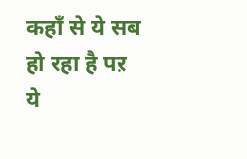कहाँ से ये सब हो रहा है पऱ ये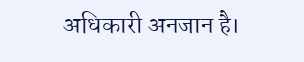अधिकारी अनजान है।